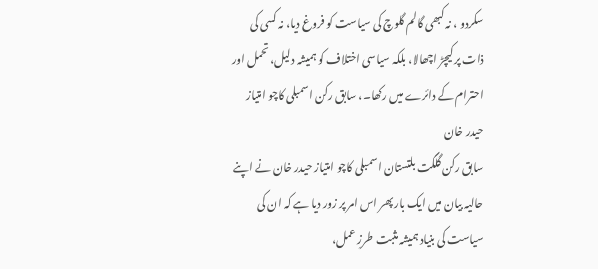سکردو ، نہ کبھی گالم گلوچ کی سیاست کو فروغ دیا، نہ کسی کی ذات پر کیچڑ اچھالا، بلکہ سیاسی اختلاف کو ہمیشہ دلیل، تحمل اور احترام کے دائرے میں رکھا۔، سابق رکن اسمبلی کاچو امتیاز حیدر خان
سابق رکن گلگت بلتستان اسمبلی کاچو امتیاز حیدر خان نے اپنے حالیہ بیان میں ایک بار پھر اس امر پر زور دیا ہے کہ ان کی سیاست کی بنیاد ہمیشہ مثبت طرزِ عمل،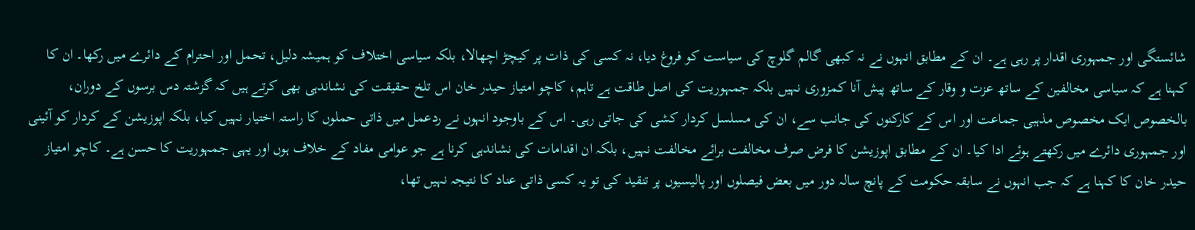شائستگی اور جمہوری اقدار پر رہی ہے۔ ان کے مطابق انہوں نے نہ کبھی گالم گلوچ کی سیاست کو فروغ دیا، نہ کسی کی ذات پر کیچڑ اچھالا، بلکہ سیاسی اختلاف کو ہمیشہ دلیل، تحمل اور احترام کے دائرے میں رکھا۔ ان کا کہنا ہے کہ سیاسی مخالفین کے ساتھ عزت و وقار کے ساتھ پیش آنا کمزوری نہیں بلکہ جمہوریت کی اصل طاقت ہے تاہم، کاچو امتیاز حیدر خان اس تلخ حقیقت کی نشاندہی بھی کرتے ہیں کہ گزشتہ دس برسوں کے دوران، بالخصوص ایک مخصوص مذہبی جماعت اور اس کے کارکنوں کی جانب سے، ان کی مسلسل کردار کشی کی جاتی رہی۔ اس کے باوجود انہوں نے ردعمل میں ذاتی حملوں کا راستہ اختیار نہیں کیا، بلکہ اپوزیشن کے کردار کو آئینی اور جمہوری دائرے میں رکھتے ہوئے ادا کیا۔ ان کے مطابق اپوزیشن کا فرض صرف مخالفت برائے مخالفت نہیں، بلکہ ان اقدامات کی نشاندہی کرنا ہے جو عوامی مفاد کے خلاف ہوں اور یہی جمہوریت کا حسن ہے۔ کاچو امتیاز حیدر خان کا کہنا ہے کہ جب انہوں نے سابقہ حکومت کے پانچ سالہ دور میں بعض فیصلوں اور پالیسیوں پر تنقید کی تو یہ کسی ذاتی عناد کا نتیجہ نہیں تھا،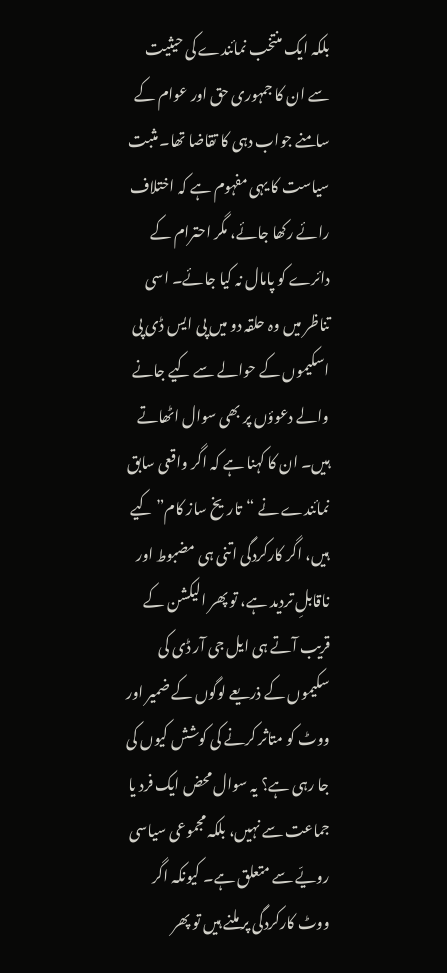بلکہ ایک منتخب نمائندے کی حیثیت سے ان کا جمہوری حق اور عوام کے سامنے جواب دہی کا تقاضا تھا۔ مثبت سیاست کا یہی مفہوم ہے کہ اختلاف رائے رکھا جائے، مگر احترام کے دائرے کو پامال نہ کیا جائے۔ اسی تناظر میں وہ حلقہ دو میں پی ایس ڈی پی اسکیموں کے حوالے سے کیے جانے والے دعوؤں پر بھی سوال اٹھاتے ہیں۔ ان کا کہنا ہے کہ اگر واقعی سابق نمائندے نے “تاریخ ساز کام” کیے ہیں، اگر کارکردگی اتنی ہی مضبوط اور ناقابلِ تردید ہے، تو پھر الیکشن کے قریب آتے ہی ایل جی آر ڈی کی سکیموں کے ذریعے لوگوں کے ضمیر اور ووٹ کو متاثر کرنے کی کوشش کیوں کی جا رہی ہے؟ یہ سوال محض ایک فرد یا جماعت سے نہیں، بلکہ مجموعی سیاسی رویّے سے متعلق ہے۔ کیونکہ اگر ووٹ کارکردگی پر ملنے ہیں تو پھر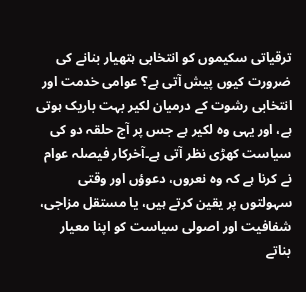ترقیاتی سکیموں کو انتخابی ہتھیار بنانے کی ضرورت کیوں پیش آتی ہے؟ عوامی خدمت اور انتخابی رشوت کے درمیان لکیر بہت باریک ہوتی ہے، اور یہی وہ لکیر ہے جس پر آج حلقہ دو کی سیاست کھڑی نظر آتی ہے۔آخرکار فیصلہ عوام نے کرنا ہے کہ وہ نعروں، دعوؤں اور وقتی سہولتوں پر یقین کرتے ہیں، یا مستقل مزاجی، شفافیت اور اصولی سیاست کو اپنا معیار بناتے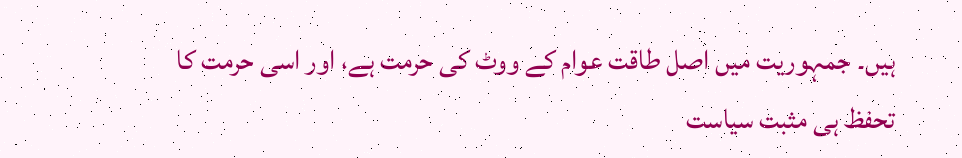ہیں۔ جمہوریت میں اصل طاقت عوام کے ووٹ کی حرمت ہے، اور اسی حرمت کا تحفظ ہی مثبت سیاست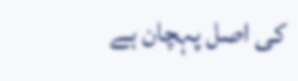کی اصل پہچان ہے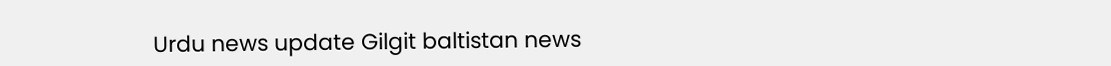Urdu news update Gilgit baltistan news